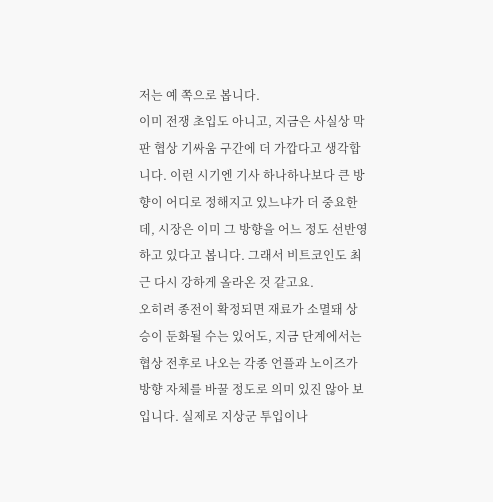저는 예 쪽으로 봅니다.
이미 전쟁 초입도 아니고, 지금은 사실상 막판 협상 기싸움 구간에 더 가깝다고 생각합니다. 이런 시기엔 기사 하나하나보다 큰 방향이 어디로 정해지고 있느냐가 더 중요한데, 시장은 이미 그 방향을 어느 정도 선반영하고 있다고 봅니다. 그래서 비트코인도 최근 다시 강하게 올라온 것 같고요.
오히려 종전이 확정되면 재료가 소멸돼 상승이 둔화될 수는 있어도, 지금 단계에서는 협상 전후로 나오는 각종 언플과 노이즈가 방향 자체를 바꿀 정도로 의미 있진 않아 보입니다. 실제로 지상군 투입이나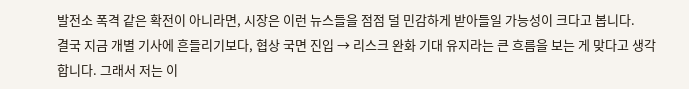발전소 폭격 같은 확전이 아니라면, 시장은 이런 뉴스들을 점점 덜 민감하게 받아들일 가능성이 크다고 봅니다.
결국 지금 개별 기사에 흔들리기보다, 협상 국면 진입 → 리스크 완화 기대 유지라는 큰 흐름을 보는 게 맞다고 생각합니다. 그래서 저는 이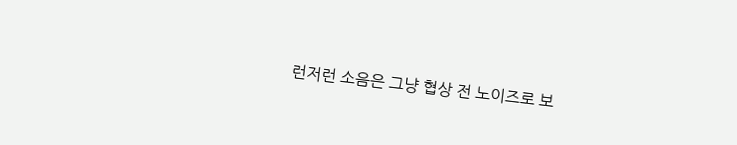런저런 소음은 그냥 협상 전 노이즈로 보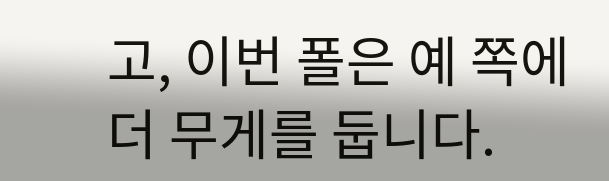고, 이번 폴은 예 쪽에 더 무게를 둡니다.